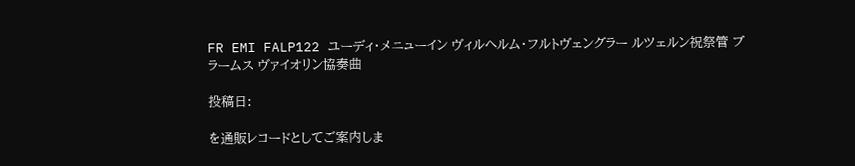FR EMI FALP122 ユーディ・メニューイン ヴィルヘルム・フルトヴェングラー ルツェルン祝祭管 ブラームス ヴァイオリン協奏曲

投稿日:

を通販レコードとしてご案内しま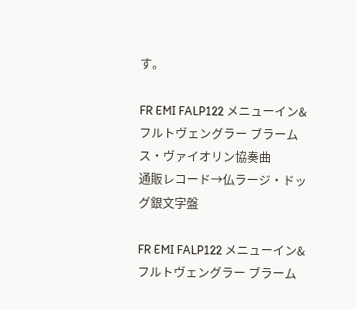す。

FR EMI FALP122 メニューイン&フルトヴェングラー ブラームス・ヴァイオリン協奏曲
通販レコード→仏ラージ・ドッグ銀文字盤

FR EMI FALP122 メニューイン&フルトヴェングラー ブラーム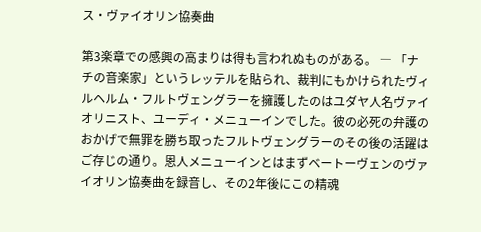ス・ヴァイオリン協奏曲

第3楽章での感興の高まりは得も言われぬものがある。 ― 「ナチの音楽家」というレッテルを貼られ、裁判にもかけられたヴィルヘルム・フルトヴェングラーを擁護したのはユダヤ人名ヴァイオリニスト、ユーディ・メニューインでした。彼の必死の弁護のおかげで無罪を勝ち取ったフルトヴェングラーのその後の活躍はご存じの通り。恩人メニューインとはまずベートーヴェンのヴァイオリン協奏曲を録音し、その2年後にこの精魂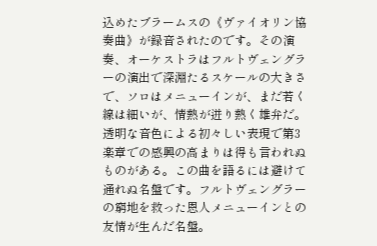込めたブラームスの《ヴァイオリン協奏曲》が録音されたのです。その演奏、オーケストラはフルトヴェングラーの演出で深淵たるスケールの大きさで、ソロはメニューインが、まだ若く線は細いが、情熱が迸り熱く雄弁だ。透明な音色による初々しい表現で第3楽章での感興の高まりは得も言われぬものがある。この曲を語るには避けて通れぬ名盤です。フルトヴェングラーの窮地を救った恩人メニューインとの友情が生んだ名盤。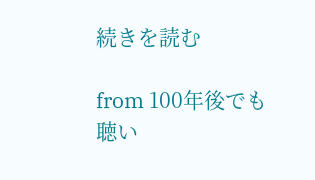続きを読む

from 100年後でも聴い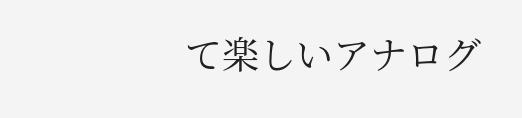て楽しいアナログ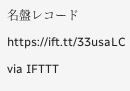名盤レコード https://ift.tt/33usaLC
via IFTTT